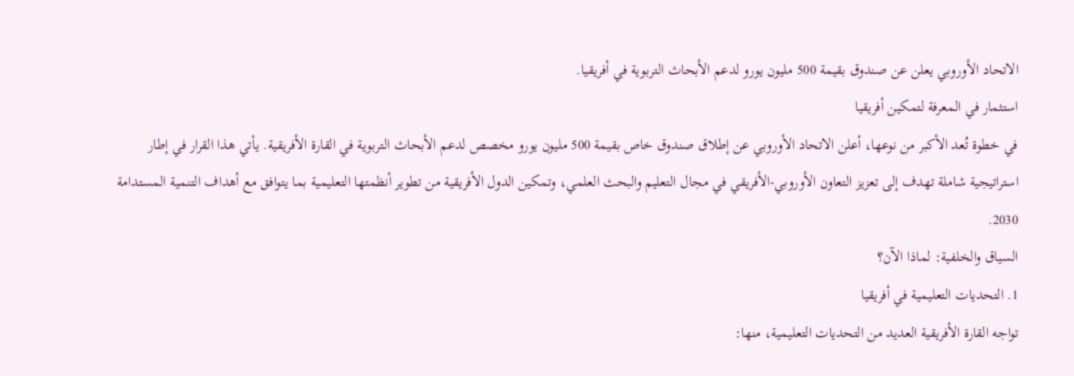الاتحاد الأوروبي يعلن عن صندوق بقيمة 500 مليون يورو لدعم الأبحاث التربوية في أفريقيا.
استثمار في المعرفة لتمكين أفريقيا
في خطوة تُعد الأكبر من نوعها، أعلن الاتحاد الأوروبي عن إطلاق صندوق خاص بقيمة 500 مليون يورو مخصص لدعم الأبحاث التربوية في القارة الأفريقية. يأتي هذا القرار في إطار استراتيجية شاملة تهدف إلى تعزيز التعاون الأوروبي-الأفريقي في مجال التعليم والبحث العلمي، وتمكين الدول الأفريقية من تطوير أنظمتها التعليمية بما يتوافق مع أهداف التنمية المستدامة 2030.
السياق والخلفية: لماذا الآن؟
1. التحديات التعليمية في أفريقيا
تواجه القارة الأفريقية العديد من التحديات التعليمية، منها: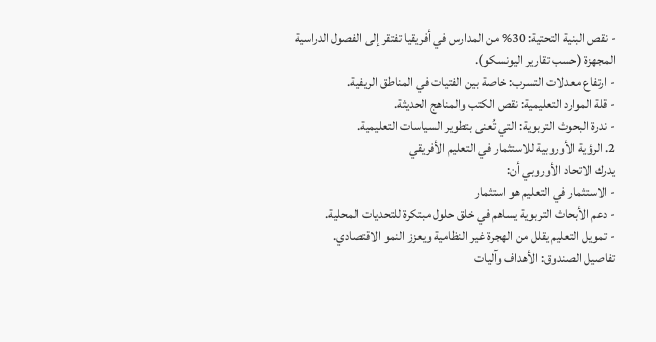- نقص البنية التحتية: 30% من المدارس في أفريقيا تفتقر إلى الفصول الدراسية المجهزة (حسب تقارير اليونسكو).
- ارتفاع معدلات التسرب: خاصة بين الفتيات في المناطق الريفية.
- قلة الموارد التعليمية: نقص الكتب والمناهج الحديثة.
- ندرة البحوث التربوية: التي تُعنى بتطوير السياسات التعليمية.
2. الرؤية الأوروبية للاستثمار في التعليم الأفريقي
يدرك الاتحاد الأوروبي أن:
- الاستثمار في التعليم هو استثمار
- دعم الأبحاث التربوية يساهم في خلق حلول مبتكرة للتحديات المحلية.
- تمويل التعليم يقلل من الهجرة غير النظامية ويعزز النمو الاقتصادي.
تفاصيل الصندوق: الأهداف وآليات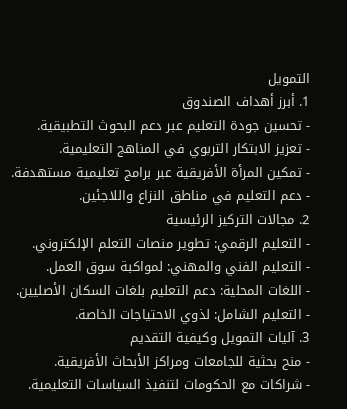التمويل
1. أبرز أهداف الصندوق
- تحسين جودة التعليم عبر دعم البحوث التطبيقية.
- تعزيز الابتكار التربوي في المناهج التعليمية.
- تمكين المرأة الأفريقية عبر برامج تعليمية مستهدفة.
- دعم التعليم في مناطق النزاع واللاجئين.
2. مجالات التركيز الرئيسية
- التعليم الرقمي: تطوير منصات التعلم الإلكتروني.
- التعليم الفني والمهني: لمواكبة سوق العمل.
- اللغات المحلية: دعم التعليم بلغات السكان الأصليين.
- التعليم الشامل: لذوي الاحتياجات الخاصة.
3. آليات التمويل وكيفية التقديم
- منح بحثية للجامعات ومراكز الأبحاث الأفريقية.
- شراكات مع الحكومات لتنفيذ السياسات التعليمية.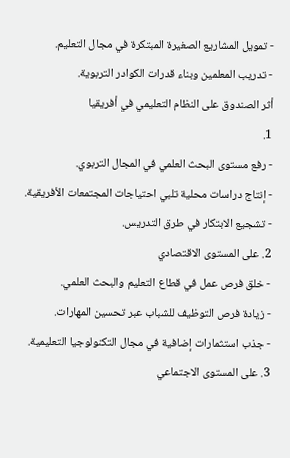- تمويل المشاريع الصغيرة المبتكرة في مجال التعليم.
- تدريب المعلمين وبناء قدرات الكوادر التربوية.
أثر الصندوق على النظام التعليمي في أفريقيا
1.
- رفع مستوى البحث العلمي في المجال التربوي.
- إنتاج دراسات محلية تلبي احتياجات المجتمعات الأفريقية.
- تشجيع الابتكار في طرق التدريس.
2. على المستوى الاقتصادي
- خلق فرص عمل في قطاع التعليم والبحث العلمي.
- زيادة فرص التوظيف للشباب عبر تحسين المهارات.
- جذب استثمارات إضافية في مجال التكنولوجيا التعليمية.
3. على المستوى الاجتماعي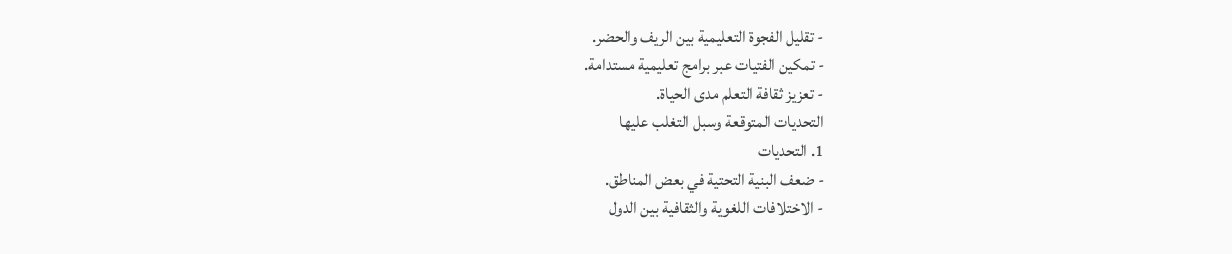- تقليل الفجوة التعليمية بين الريف والحضر.
- تمكين الفتيات عبر برامج تعليمية مستدامة.
- تعزيز ثقافة التعلم مدى الحياة.
التحديات المتوقعة وسبل التغلب عليها
1. التحديات
- ضعف البنية التحتية في بعض المناطق.
- الاختلافات اللغوية والثقافية بين الدول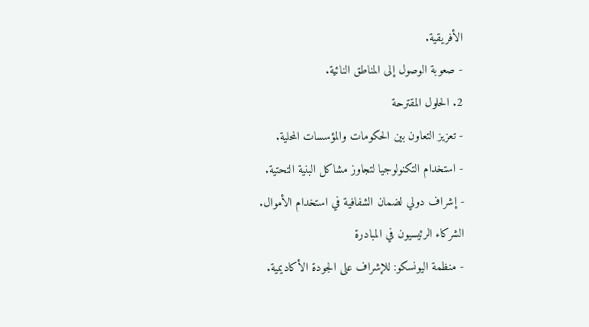الأفريقية.
- صعوبة الوصول إلى المناطق النائية.
2. الحلول المقترحة
- تعزيز التعاون بين الحكومات والمؤسسات المحلية.
- استخدام التكنولوجيا لتجاوز مشاكل البنية التحتية.
- إشراف دولي لضمان الشفافية في استخدام الأموال.
الشركاء الرئيسيون في المبادرة
- منظمة اليونسكو: للإشراف على الجودة الأكاديمية.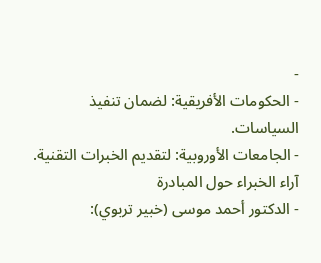-
- الحكومات الأفريقية: لضمان تنفيذ السياسات.
- الجامعات الأوروبية: لتقديم الخبرات التقنية.
آراء الخبراء حول المبادرة
- الدكتور أحمد موسى (خبير تربوي):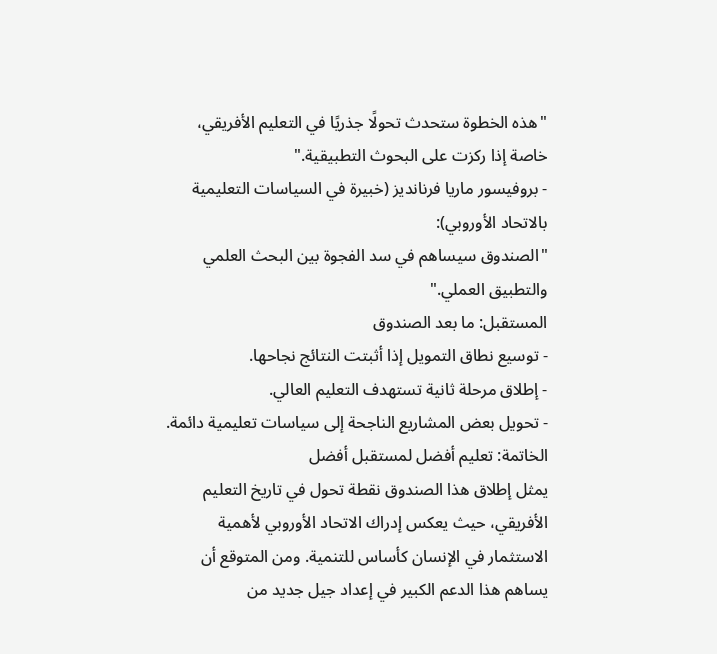"هذه الخطوة ستحدث تحولًا جذريًا في التعليم الأفريقي، خاصة إذا ركزت على البحوث التطبيقية."
- بروفيسور ماريا فرنانديز (خبيرة في السياسات التعليمية بالاتحاد الأوروبي):
"الصندوق سيساهم في سد الفجوة بين البحث العلمي والتطبيق العملي."
المستقبل: ما بعد الصندوق
- توسيع نطاق التمويل إذا أثبتت النتائج نجاحها.
- إطلاق مرحلة ثانية تستهدف التعليم العالي.
- تحويل بعض المشاريع الناجحة إلى سياسات تعليمية دائمة.
الخاتمة: تعليم أفضل لمستقبل أفضل
يمثل إطلاق هذا الصندوق نقطة تحول في تاريخ التعليم الأفريقي، حيث يعكس إدراك الاتحاد الأوروبي لأهمية الاستثمار في الإنسان كأساس للتنمية. ومن المتوقع أن يساهم هذا الدعم الكبير في إعداد جيل جديد من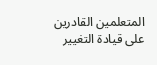المتعلمين القادرين على قيادة التغيير